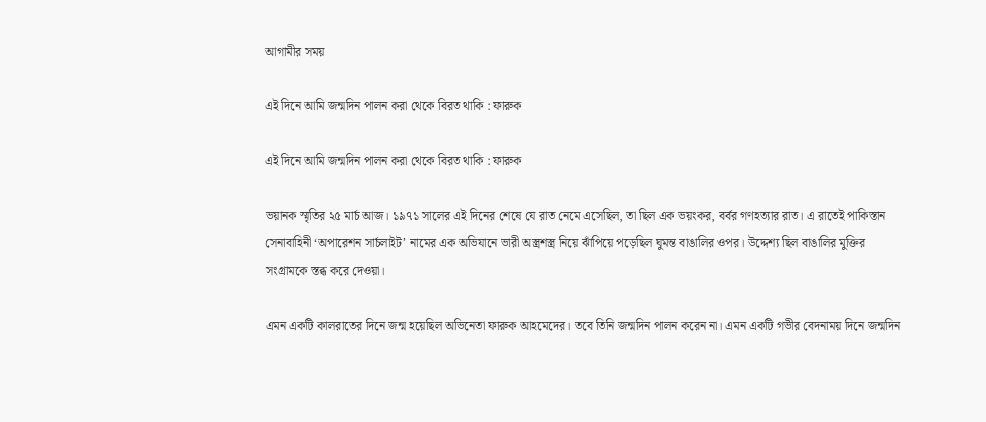আগামীর সময়

এই দিনে আমি জন্মদিন পালন করা থেকে বিরত থাকি : ফারুক

এই দিনে আমি জন্মদিন পালন করা থেকে বিরত থাকি : ফারুক

ভয়ানক স্মৃতির ২৫ মার্চ আজ। ১৯৭১ সালের এই দিনের শেষে যে রাত নেমে এসেছিল, তা ছিল এক ভয়ংকর, বর্বর গণহত্যার রাত। এ রাতেই পাকিস্তান সেনাবাহিনী ‘অপারেশন সার্চলাইট’ নামের এক অভিযানে ভারী অস্ত্রশস্ত্র নিয়ে ঝাঁপিয়ে পড়েছিল ঘুমন্ত বাঙালির ওপর। উদ্দেশ্য ছিল বাঙালির মুক্তির সংগ্রামকে স্তব্ধ করে দেওয়া।

এমন একটি কালরাতের দিনে জন্ম হয়েছিল অভিনেতা ফারুক আহমেদের। তবে তিনি জন্মদিন পালন করেন না। এমন একটি গভীর বেদনাময় দিনে জন্মদিন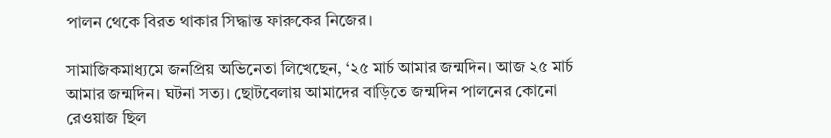পালন থেকে বিরত থাকার সিদ্ধান্ত ফারুকের নিজের।

সামাজিকমাধ্যমে জনপ্রিয় অভিনেতা লিখেছেন, ‘২৫ মার্চ আমার জন্মদিন। আজ ২৫ মার্চ আমার জন্মদিন। ঘটনা সত্য। ছোটবেলায় আমাদের বাড়িতে জন্মদিন পালনের কোনো রেওয়াজ ছিল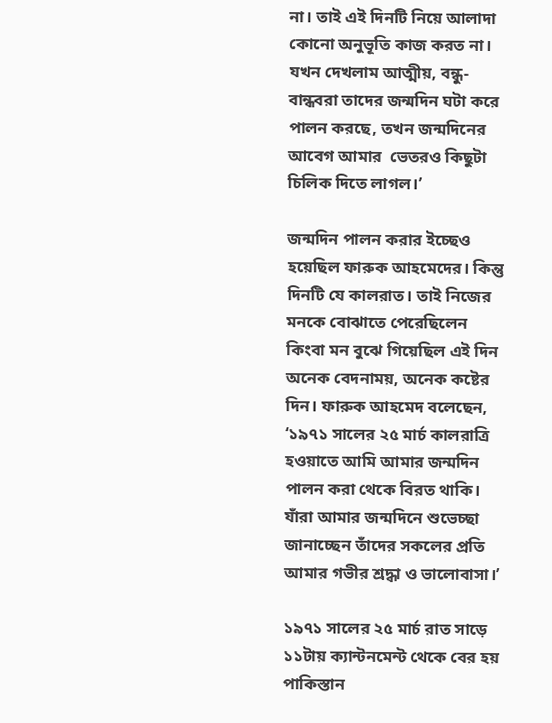না। তাই এই দিনটি নিয়ে আলাদা কোনো অনুভূতি কাজ করত না। যখন দেখলাম আত্মীয়, বন্ধু-বান্ধবরা তাদের জন্মদিন ঘটা করে পালন করছে, তখন জন্মদিনের আবেগ আমার  ভেতরও কিছুটা চিলিক দিতে লাগল।’

জন্মদিন পালন করার ইচ্ছেও হয়েছিল ফারুক আহমেদের। কিন্তু দিনটি যে কালরাত। তাই নিজের মনকে বোঝাতে পেরেছিলেন কিংবা মন বুঝে গিয়েছিল এই দিন অনেক বেদনাময়, অনেক কষ্টের দিন। ফারুক আহমেদ বলেছেন, ‘১৯৭১ সালের ২৫ মার্চ কালরাত্রি হওয়াতে আমি আমার জন্মদিন পালন করা থেকে বিরত থাকি। যাঁরা আমার জন্মদিনে শুভেচ্ছা জানাচ্ছেন তাঁদের সকলের প্রতি আমার গভীর শ্রদ্ধা ও ভালোবাসা।’

১৯৭১ সালের ২৫ মার্চ রাত সাড়ে ১১টায় ক্যান্টনমেন্ট থেকে বের হয় পাকিস্তান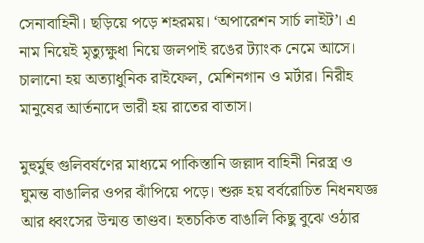সেনাবাহিনী। ছড়িয়ে পড়ে শহরময়। ‘অপারেশন সার্চ লাইট’। এ নাম নিয়েই মৃত্যুক্ষুধা নিয়ে জলপাই রঙের ট্যাংক নেমে আসে। চালানো হয় অত্যাধুনিক রাইফেল, মেশিনগান ও মর্টার। নিরীহ মানুষের আর্তনাদে ভারী হয় রাতের বাতাস।

মুহুর্মুহু গুলিবর্ষণের মাধ্যমে পাকিস্তানি জল্লাদ বাহিনী নিরস্ত্র ও ঘুমন্ত বাঙালির ওপর ঝাঁপিয়ে পড়ে। শুরু হয় বর্বরোচিত নিধনযজ্ঞ আর ধ্বংসের উন্মত্ত তাণ্ডব। হতচকিত বাঙালি কিছু বুঝে ওঠার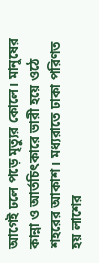আগেই ঢলে পড়ে মৃত্যুর কোলে। মানুষের কান্না ও আর্তচিৎকারে ভারী হয়ে ওঠে শহরের আকাশ। মধ্যরাতে ঢাকা পরিণত হয় লাশের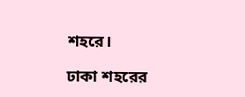শহরে।

ঢাকা শহরের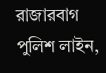রাজারবাগ পুলিশ লাইন,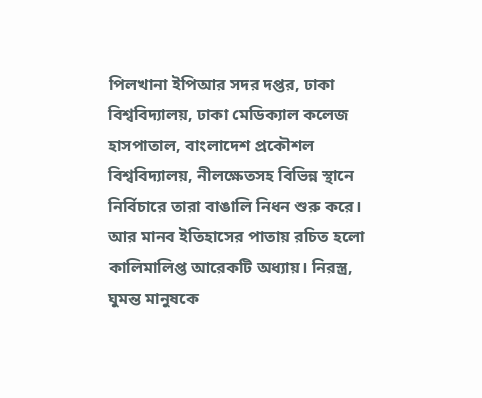পিলখানা ইপিআর সদর দপ্তর, ঢাকা বিশ্ববিদ্যালয়, ঢাকা মেডিক্যাল কলেজ হাসপাতাল, বাংলাদেশ প্রকৌশল বিশ্ববিদ্যালয়, নীলক্ষেতসহ বিভিন্ন স্থানে নির্বিচারে তারা বাঙালি নিধন শুরু করে। আর মানব ইতিহাসের পাতায় রচিত হলো কালিমালিপ্ত আরেকটি অধ্যায়। নিরস্ত্র, ঘুমন্ত মানুষকে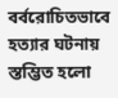বর্বরোচিতভাবে হত্যার ঘটনায় স্তম্ভিত হলো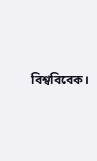বিশ্ববিবেক।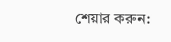শেয়ার করুন: